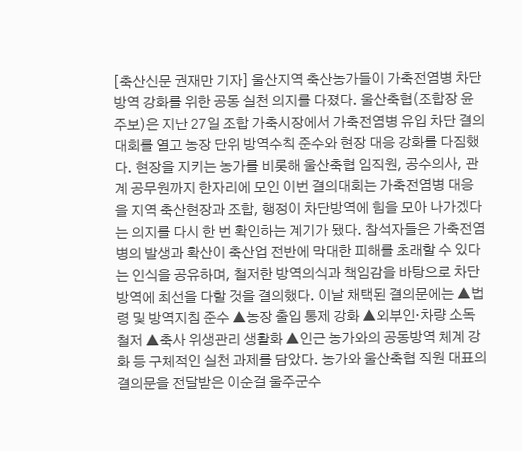[축산신문 권재만 기자] 울산지역 축산농가들이 가축전염병 차단방역 강화를 위한 공동 실천 의지를 다졌다. 울산축협(조합장 윤주보)은 지난 27일 조합 가축시장에서 가축전염병 유입 차단 결의대회를 열고 농장 단위 방역수칙 준수와 현장 대응 강화를 다짐했다. 현장을 지키는 농가를 비롯해 울산축협 임직원, 공수의사, 관계 공무원까지 한자리에 모인 이번 결의대회는 가축전염병 대응을 지역 축산현장과 조합, 행정이 차단방역에 힘을 모아 나가겠다는 의지를 다시 한 번 확인하는 계기가 됐다. 참석자들은 가축전염병의 발생과 확산이 축산업 전반에 막대한 피해를 초래할 수 있다는 인식을 공유하며, 철저한 방역의식과 책임감을 바탕으로 차단방역에 최선을 다할 것을 결의했다. 이날 채택된 결의문에는 ▲법령 및 방역지침 준수 ▲농장 출입 통제 강화 ▲외부인·차량 소독 철저 ▲축사 위생관리 생활화 ▲인근 농가와의 공동방역 체계 강화 등 구체적인 실천 과제를 담았다. 농가와 울산축협 직원 대표의 결의문을 전달받은 이순걸 울주군수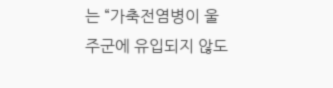는 “가축전염병이 울주군에 유입되지 않도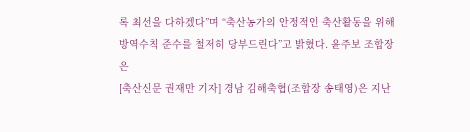록 최선을 다하겠다”며 “축산농가의 안정적인 축산활동을 위해 방역수칙 준수를 철저히 당부드린다”고 밝혔다. 윤주보 조합장은
[축산신문 권재만 기자] 경남 김해축협(조합장 송태영)은 지난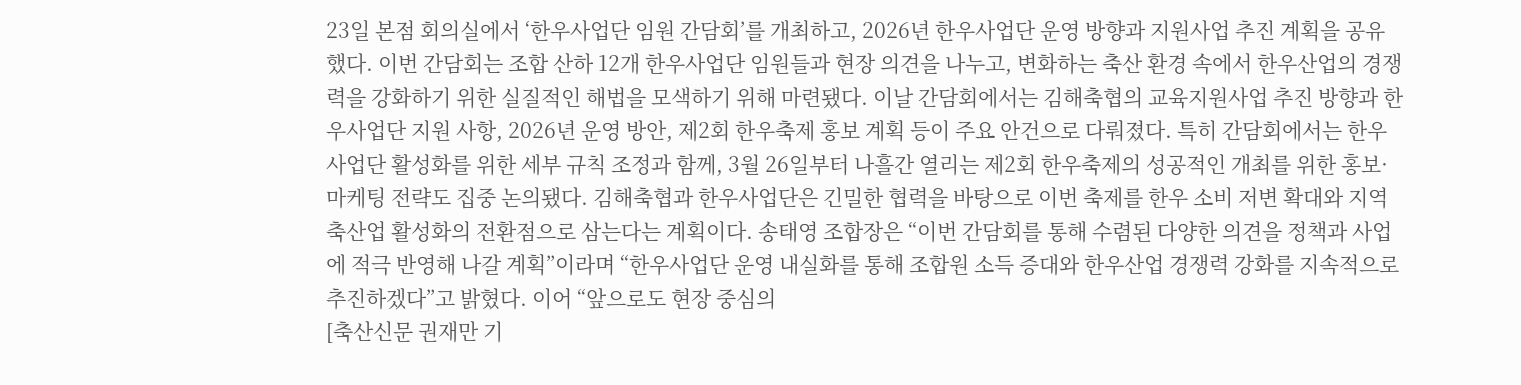23일 본점 회의실에서 ‘한우사업단 임원 간담회’를 개최하고, 2026년 한우사업단 운영 방향과 지원사업 추진 계획을 공유했다. 이번 간담회는 조합 산하 12개 한우사업단 임원들과 현장 의견을 나누고, 변화하는 축산 환경 속에서 한우산업의 경쟁력을 강화하기 위한 실질적인 해법을 모색하기 위해 마련됐다. 이날 간담회에서는 김해축협의 교육지원사업 추진 방향과 한우사업단 지원 사항, 2026년 운영 방안, 제2회 한우축제 홍보 계획 등이 주요 안건으로 다뤄졌다. 특히 간담회에서는 한우사업단 활성화를 위한 세부 규칙 조정과 함께, 3월 26일부터 나흘간 열리는 제2회 한우축제의 성공적인 개최를 위한 홍보·마케팅 전략도 집중 논의됐다. 김해축협과 한우사업단은 긴밀한 협력을 바탕으로 이번 축제를 한우 소비 저변 확대와 지역 축산업 활성화의 전환점으로 삼는다는 계획이다. 송태영 조합장은 “이번 간담회를 통해 수렴된 다양한 의견을 정책과 사업에 적극 반영해 나갈 계획”이라며 “한우사업단 운영 내실화를 통해 조합원 소득 증대와 한우산업 경쟁력 강화를 지속적으로 추진하겠다”고 밝혔다. 이어 “앞으로도 현장 중심의
[축산신문 권재만 기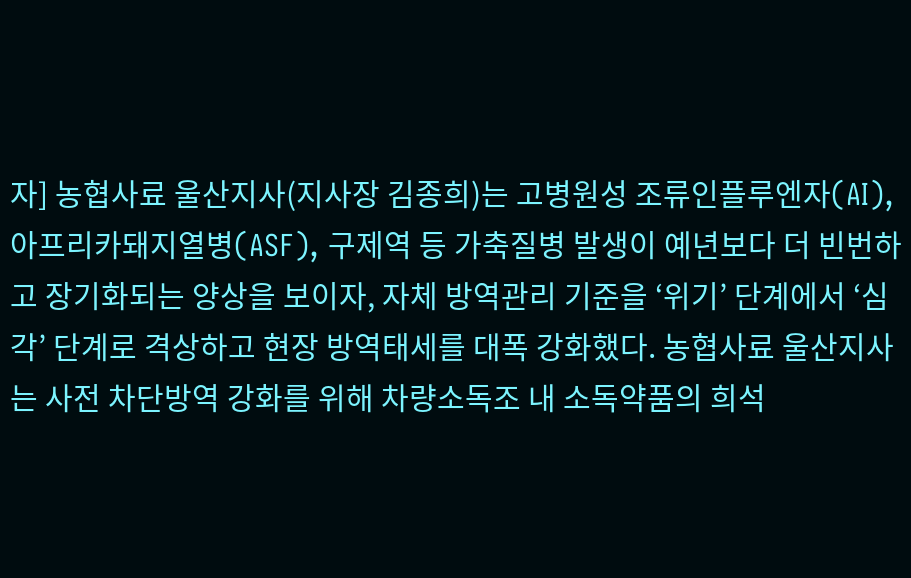자] 농협사료 울산지사(지사장 김종희)는 고병원성 조류인플루엔자(AI), 아프리카돼지열병(ASF), 구제역 등 가축질병 발생이 예년보다 더 빈번하고 장기화되는 양상을 보이자, 자체 방역관리 기준을 ‘위기’ 단계에서 ‘심각’ 단계로 격상하고 현장 방역태세를 대폭 강화했다. 농협사료 울산지사는 사전 차단방역 강화를 위해 차량소독조 내 소독약품의 희석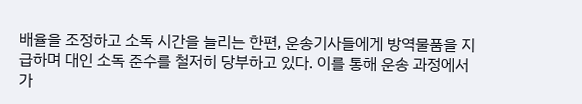배율을 조정하고 소독 시간을 늘리는 한편, 운송기사들에게 방역물품을 지급하며 대인 소독 준수를 철저히 당부하고 있다. 이를 통해 운송 과정에서 가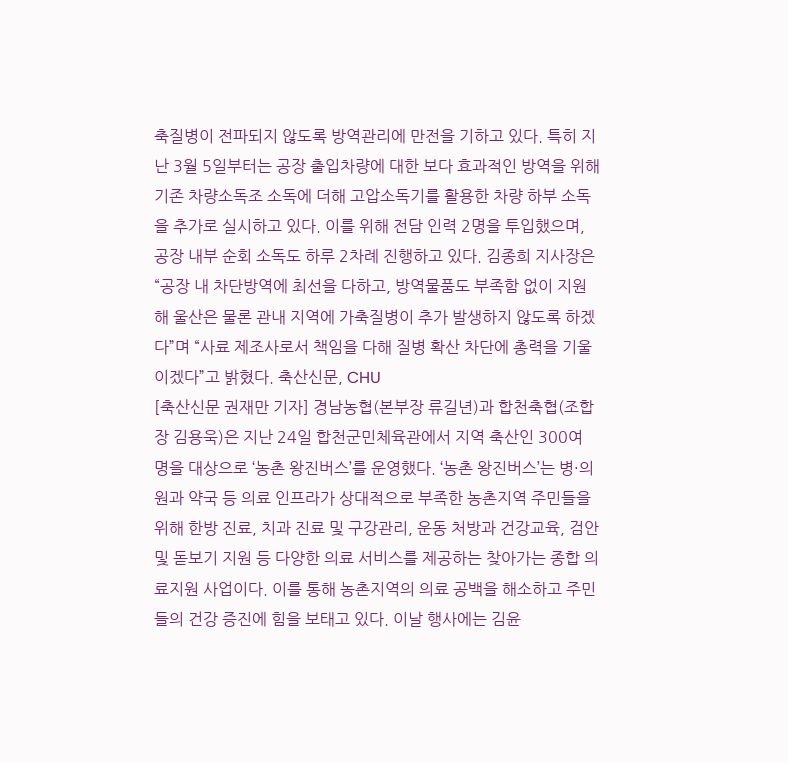축질병이 전파되지 않도록 방역관리에 만전을 기하고 있다. 특히 지난 3월 5일부터는 공장 출입차량에 대한 보다 효과적인 방역을 위해 기존 차량소독조 소독에 더해 고압소독기를 활용한 차량 하부 소독을 추가로 실시하고 있다. 이를 위해 전담 인력 2명을 투입했으며, 공장 내부 순회 소독도 하루 2차례 진행하고 있다. 김종희 지사장은 “공장 내 차단방역에 최선을 다하고, 방역물품도 부족함 없이 지원해 울산은 물론 관내 지역에 가축질병이 추가 발생하지 않도록 하겠다”며 “사료 제조사로서 책임을 다해 질병 확산 차단에 총력을 기울이겠다”고 밝혔다. 축산신문, CHU
[축산신문 권재만 기자] 경남농협(본부장 류길년)과 합천축협(조합장 김용욱)은 지난 24일 합천군민체육관에서 지역 축산인 300여 명을 대상으로 ‘농촌 왕진버스’를 운영했다. ‘농촌 왕진버스’는 병·의원과 약국 등 의료 인프라가 상대적으로 부족한 농촌지역 주민들을 위해 한방 진료, 치과 진료 및 구강관리, 운동 처방과 건강교육, 검안 및 돋보기 지원 등 다양한 의료 서비스를 제공하는 찾아가는 종합 의료지원 사업이다. 이를 통해 농촌지역의 의료 공백을 해소하고 주민들의 건강 증진에 힘을 보태고 있다. 이날 행사에는 김윤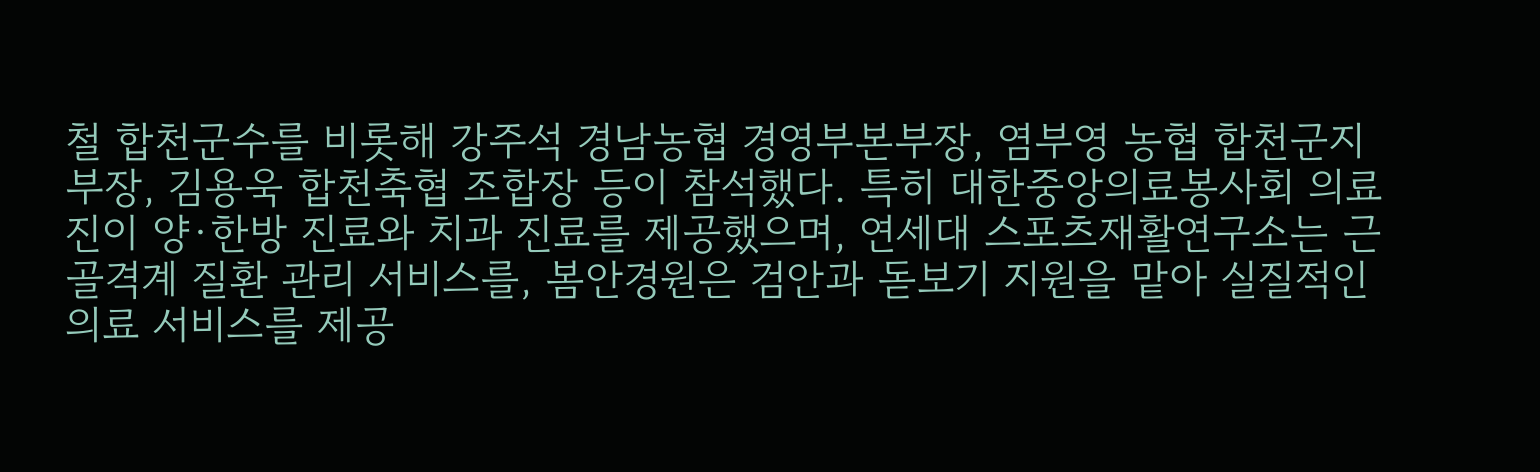철 합천군수를 비롯해 강주석 경남농협 경영부본부장, 염부영 농협 합천군지부장, 김용욱 합천축협 조합장 등이 참석했다. 특히 대한중앙의료봉사회 의료진이 양·한방 진료와 치과 진료를 제공했으며, 연세대 스포츠재활연구소는 근골격계 질환 관리 서비스를, 봄안경원은 검안과 돋보기 지원을 맡아 실질적인 의료 서비스를 제공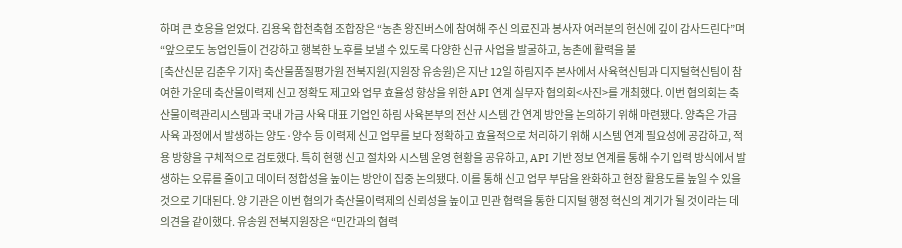하며 큰 호응을 얻었다. 김용욱 합천축협 조합장은 “농촌 왕진버스에 참여해 주신 의료진과 봉사자 여러분의 헌신에 깊이 감사드린다”며 “앞으로도 농업인들이 건강하고 행복한 노후를 보낼 수 있도록 다양한 신규 사업을 발굴하고, 농촌에 활력을 불
[축산신문 김춘우 기자] 축산물품질평가원 전북지원(지원장 유송원)은 지난 12일 하림지주 본사에서 사육혁신팀과 디지털혁신팀이 참여한 가운데 축산물이력제 신고 정확도 제고와 업무 효율성 향상을 위한 API 연계 실무자 협의회<사진>를 개최했다. 이번 협의회는 축산물이력관리시스템과 국내 가금 사육 대표 기업인 하림 사육본부의 전산 시스템 간 연계 방안을 논의하기 위해 마련됐다. 양측은 가금 사육 과정에서 발생하는 양도·양수 등 이력제 신고 업무를 보다 정확하고 효율적으로 처리하기 위해 시스템 연계 필요성에 공감하고, 적용 방향을 구체적으로 검토했다. 특히 현행 신고 절차와 시스템 운영 현황을 공유하고, API 기반 정보 연계를 통해 수기 입력 방식에서 발생하는 오류를 줄이고 데이터 정합성을 높이는 방안이 집중 논의됐다. 이를 통해 신고 업무 부담을 완화하고 현장 활용도를 높일 수 있을 것으로 기대된다. 양 기관은 이번 협의가 축산물이력제의 신뢰성을 높이고 민관 협력을 통한 디지털 행정 혁신의 계기가 될 것이라는 데 의견을 같이했다. 유송원 전북지원장은 “민간과의 협력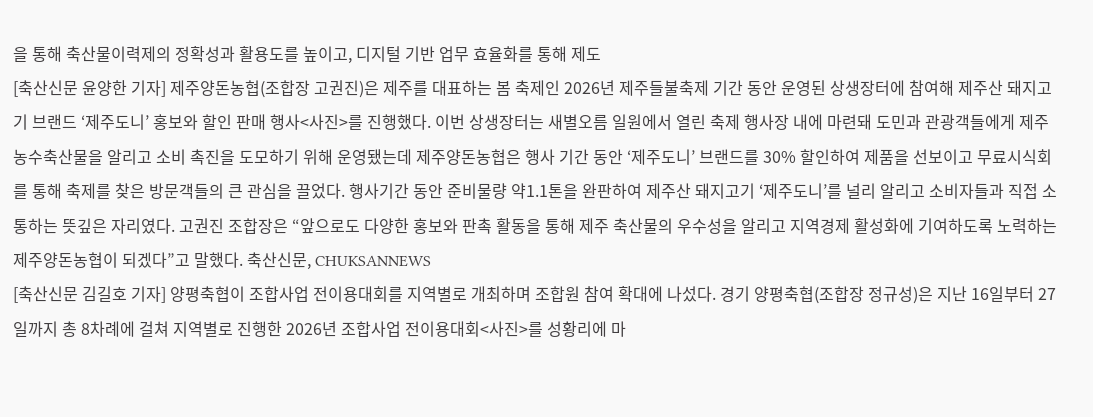을 통해 축산물이력제의 정확성과 활용도를 높이고, 디지털 기반 업무 효율화를 통해 제도
[축산신문 윤양한 기자] 제주양돈농협(조합장 고권진)은 제주를 대표하는 봄 축제인 2026년 제주들불축제 기간 동안 운영된 상생장터에 참여해 제주산 돼지고기 브랜드 ‘제주도니’ 홍보와 할인 판매 행사<사진>를 진행했다. 이번 상생장터는 새별오름 일원에서 열린 축제 행사장 내에 마련돼 도민과 관광객들에게 제주 농수축산물을 알리고 소비 촉진을 도모하기 위해 운영됐는데 제주양돈농협은 행사 기간 동안 ‘제주도니’ 브랜드를 30% 할인하여 제품을 선보이고 무료시식회를 통해 축제를 찾은 방문객들의 큰 관심을 끌었다. 행사기간 동안 준비물량 약1.1톤을 완판하여 제주산 돼지고기 ‘제주도니’를 널리 알리고 소비자들과 직접 소통하는 뜻깊은 자리였다. 고권진 조합장은 “앞으로도 다양한 홍보와 판촉 활동을 통해 제주 축산물의 우수성을 알리고 지역경제 활성화에 기여하도록 노력하는 제주양돈농협이 되겠다”고 말했다. 축산신문, CHUKSANNEWS
[축산신문 김길호 기자] 양평축협이 조합사업 전이용대회를 지역별로 개최하며 조합원 참여 확대에 나섰다. 경기 양평축협(조합장 정규성)은 지난 16일부터 27일까지 총 8차례에 걸쳐 지역별로 진행한 2026년 조합사업 전이용대회<사진>를 성황리에 마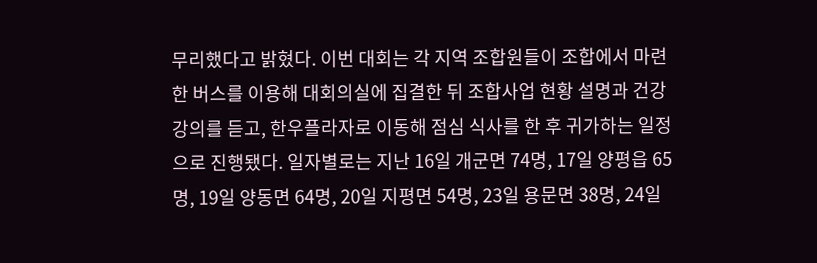무리했다고 밝혔다. 이번 대회는 각 지역 조합원들이 조합에서 마련한 버스를 이용해 대회의실에 집결한 뒤 조합사업 현황 설명과 건강 강의를 듣고, 한우플라자로 이동해 점심 식사를 한 후 귀가하는 일정으로 진행됐다. 일자별로는 지난 16일 개군면 74명, 17일 양평읍 65명, 19일 양동면 64명, 20일 지평면 54명, 23일 용문면 38명, 24일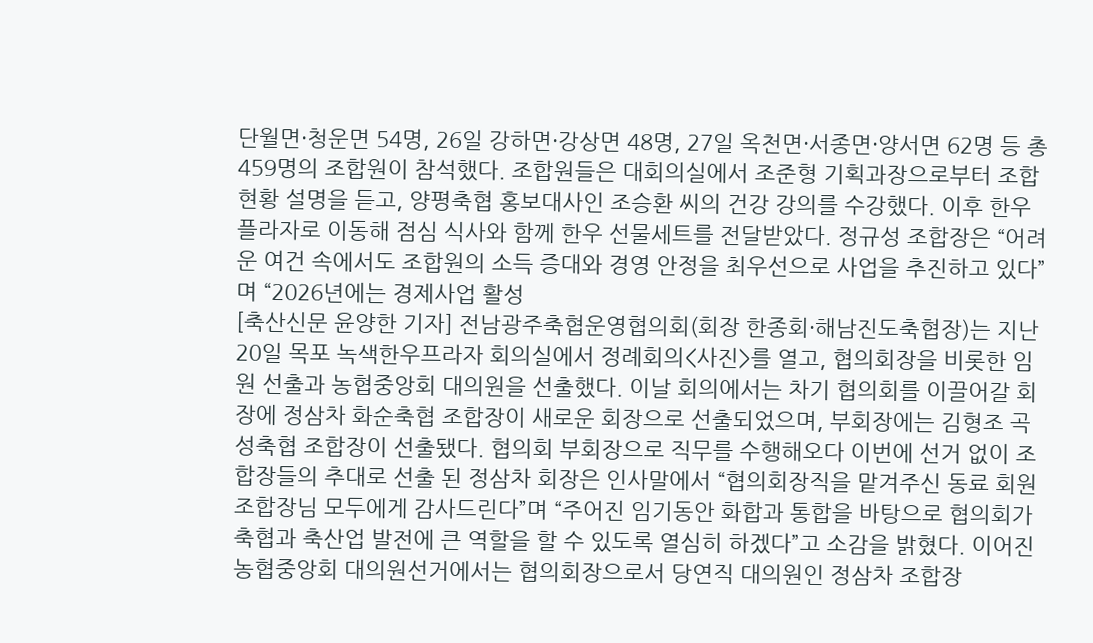단월면·청운면 54명, 26일 강하면·강상면 48명, 27일 옥천면·서종면·양서면 62명 등 총 459명의 조합원이 참석했다. 조합원들은 대회의실에서 조준형 기획과장으로부터 조합 현황 설명을 듣고, 양평축협 홍보대사인 조승환 씨의 건강 강의를 수강했다. 이후 한우플라자로 이동해 점심 식사와 함께 한우 선물세트를 전달받았다. 정규성 조합장은 “어려운 여건 속에서도 조합원의 소득 증대와 경영 안정을 최우선으로 사업을 추진하고 있다”며 “2026년에는 경제사업 활성
[축산신문 윤양한 기자] 전남광주축협운영협의회(회장 한종회·해남진도축협장)는 지난 20일 목포 녹색한우프라자 회의실에서 정례회의<사진>를 열고, 협의회장을 비롯한 임원 선출과 농협중앙회 대의원을 선출했다. 이날 회의에서는 차기 협의회를 이끌어갈 회장에 정삼차 화순축협 조합장이 새로운 회장으로 선출되었으며, 부회장에는 김형조 곡성축협 조합장이 선출됐다. 협의회 부회장으로 직무를 수행해오다 이번에 선거 없이 조합장들의 추대로 선출 된 정삼차 회장은 인사말에서 “협의회장직을 맡겨주신 동료 회원조합장님 모두에게 감사드린다”며 “주어진 임기동안 화합과 통합을 바탕으로 협의회가 축협과 축산업 발전에 큰 역할을 할 수 있도록 열심히 하겠다”고 소감을 밝혔다. 이어진 농협중앙회 대의원선거에서는 협의회장으로서 당연직 대의원인 정삼차 조합장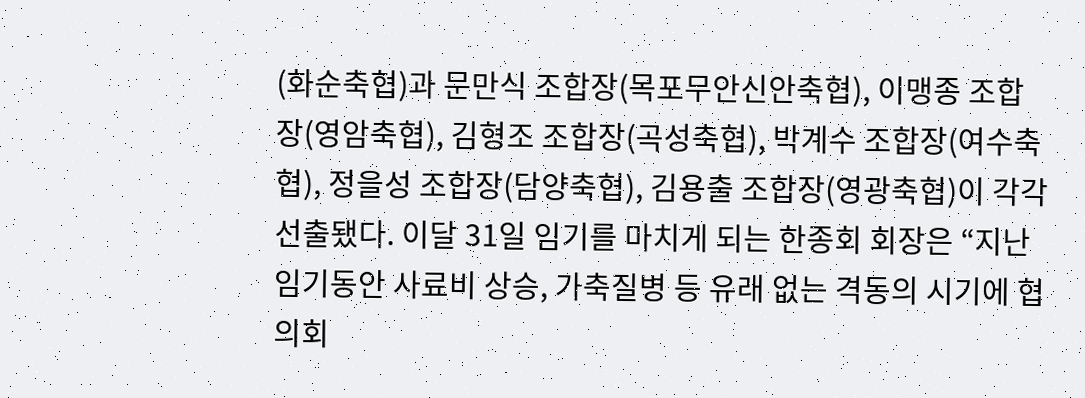(화순축협)과 문만식 조합장(목포무안신안축협), 이맹종 조합장(영암축협), 김형조 조합장(곡성축협), 박계수 조합장(여수축협), 정을성 조합장(담양축협), 김용출 조합장(영광축협)이 각각 선출됐다. 이달 31일 임기를 마치게 되는 한종회 회장은 “지난 임기동안 사료비 상승, 가축질병 등 유래 없는 격동의 시기에 협의회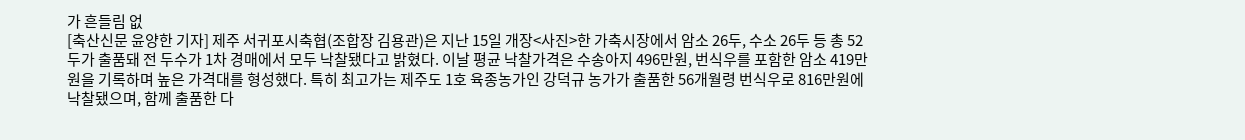가 흔들림 없
[축산신문 윤양한 기자] 제주 서귀포시축협(조합장 김용관)은 지난 15일 개장<사진>한 가축시장에서 암소 26두, 수소 26두 등 총 52두가 출품돼 전 두수가 1차 경매에서 모두 낙찰됐다고 밝혔다. 이날 평균 낙찰가격은 수송아지 496만원, 번식우를 포함한 암소 419만원을 기록하며 높은 가격대를 형성했다. 특히 최고가는 제주도 1호 육종농가인 강덕규 농가가 출품한 56개월령 번식우로 816만원에 낙찰됐으며, 함께 출품한 다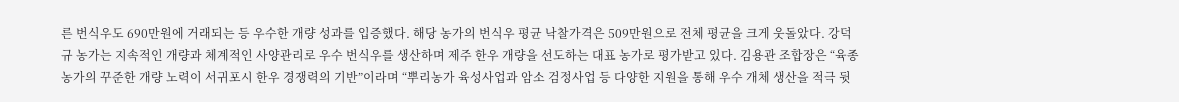른 번식우도 690만원에 거래되는 등 우수한 개량 성과를 입증했다. 해당 농가의 번식우 평균 낙찰가격은 509만원으로 전체 평균을 크게 웃돌았다. 강덕규 농가는 지속적인 개량과 체계적인 사양관리로 우수 번식우를 생산하며 제주 한우 개량을 선도하는 대표 농가로 평가받고 있다. 김용관 조합장은 “육종농가의 꾸준한 개량 노력이 서귀포시 한우 경쟁력의 기반”이라며 “뿌리농가 육성사업과 암소 검정사업 등 다양한 지원을 통해 우수 개체 생산을 적극 뒷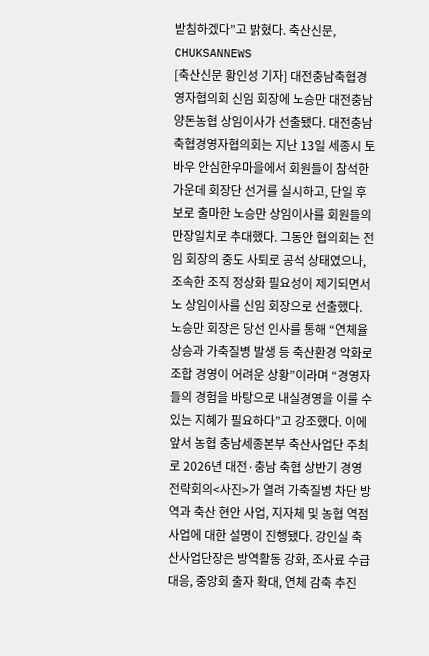받침하겠다”고 밝혔다. 축산신문, CHUKSANNEWS
[축산신문 황인성 기자] 대전충남축협경영자협의회 신임 회장에 노승만 대전충남양돈농협 상임이사가 선출됐다. 대전충남축협경영자협의회는 지난 13일 세종시 토바우 안심한우마을에서 회원들이 참석한 가운데 회장단 선거를 실시하고, 단일 후보로 출마한 노승만 상임이사를 회원들의 만장일치로 추대했다. 그동안 협의회는 전임 회장의 중도 사퇴로 공석 상태였으나, 조속한 조직 정상화 필요성이 제기되면서 노 상임이사를 신임 회장으로 선출했다. 노승만 회장은 당선 인사를 통해 “연체율 상승과 가축질병 발생 등 축산환경 악화로 조합 경영이 어려운 상황”이라며 “경영자들의 경험을 바탕으로 내실경영을 이룰 수 있는 지혜가 필요하다”고 강조했다. 이에 앞서 농협 충남세종본부 축산사업단 주최로 2026년 대전·충남 축협 상반기 경영전략회의<사진>가 열려 가축질병 차단 방역과 축산 현안 사업, 지자체 및 농협 역점 사업에 대한 설명이 진행됐다. 강인실 축산사업단장은 방역활동 강화, 조사료 수급 대응, 중앙회 출자 확대, 연체 감축 추진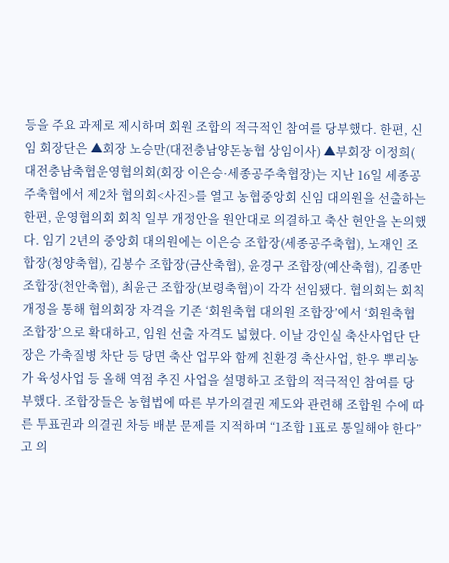등을 주요 과제로 제시하며 회원 조합의 적극적인 참여를 당부했다. 한편, 신임 회장단은 ▲회장 노승만(대전충남양돈농협 상임이사) ▲부회장 이정희(
대전충남축협운영협의회(회장 이은승·세종공주축협장)는 지난 16일 세종공주축협에서 제2차 협의회<사진>를 열고 농협중앙회 신임 대의원을 선출하는 한편, 운영협의회 회칙 일부 개정안을 원안대로 의결하고 축산 현안을 논의했다. 임기 2년의 중앙회 대의원에는 이은승 조합장(세종공주축협), 노재인 조합장(청양축협), 김봉수 조합장(금산축협), 윤경구 조합장(예산축협), 김종만 조합장(천안축협), 최윤근 조합장(보령축협)이 각각 선임됐다. 협의회는 회칙 개정을 통해 협의회장 자격을 기존 ‘회원축협 대의원 조합장’에서 ‘회원축협 조합장’으로 확대하고, 임원 선출 자격도 넓혔다. 이날 강인실 축산사업단 단장은 가축질병 차단 등 당면 축산 업무와 함께 친환경 축산사업, 한우 뿌리농가 육성사업 등 올해 역점 추진 사업을 설명하고 조합의 적극적인 참여를 당부했다. 조합장들은 농협법에 따른 부가의결권 제도와 관련해 조합원 수에 따른 투표권과 의결권 차등 배분 문제를 지적하며 “1조합 1표로 통일해야 한다”고 의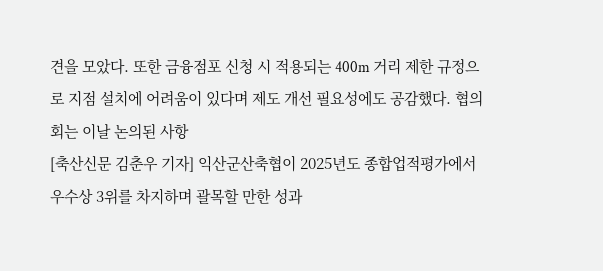견을 모았다. 또한 금융점포 신청 시 적용되는 400m 거리 제한 규정으로 지점 설치에 어려움이 있다며 제도 개선 필요성에도 공감했다. 협의회는 이날 논의된 사항
[축산신문 김춘우 기자] 익산군산축협이 2025년도 종합업적평가에서 우수상 3위를 차지하며 괄목할 만한 성과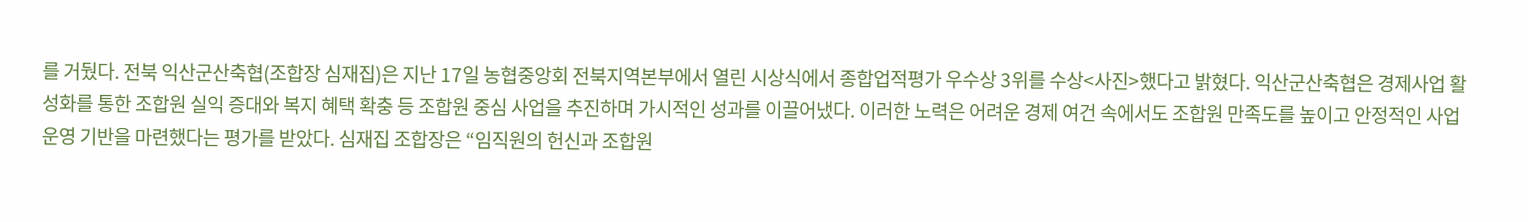를 거뒀다. 전북 익산군산축협(조합장 심재집)은 지난 17일 농협중앙회 전북지역본부에서 열린 시상식에서 종합업적평가 우수상 3위를 수상<사진>했다고 밝혔다. 익산군산축협은 경제사업 활성화를 통한 조합원 실익 증대와 복지 혜택 확충 등 조합원 중심 사업을 추진하며 가시적인 성과를 이끌어냈다. 이러한 노력은 어려운 경제 여건 속에서도 조합원 만족도를 높이고 안정적인 사업 운영 기반을 마련했다는 평가를 받았다. 심재집 조합장은 “임직원의 헌신과 조합원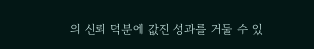의 신뢰 덕분에 값진 성과를 거둘 수 있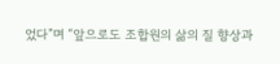었다”며 “앞으로도 조합원의 삶의 질 향상과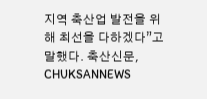지역 축산업 발전을 위해 최선을 다하겠다”고 말했다. 축산신문, CHUKSANNEWS